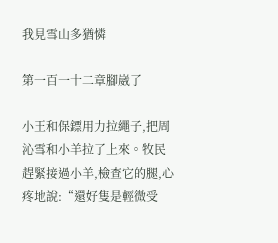我見雪山多猶憐

第一百一十二章腳崴了

小王和保鏢用力拉繩子,把周沁雪和小羊拉了上來。牧民趕緊接過小羊,檢查它的腿,心疼地說:“還好隻是輕微受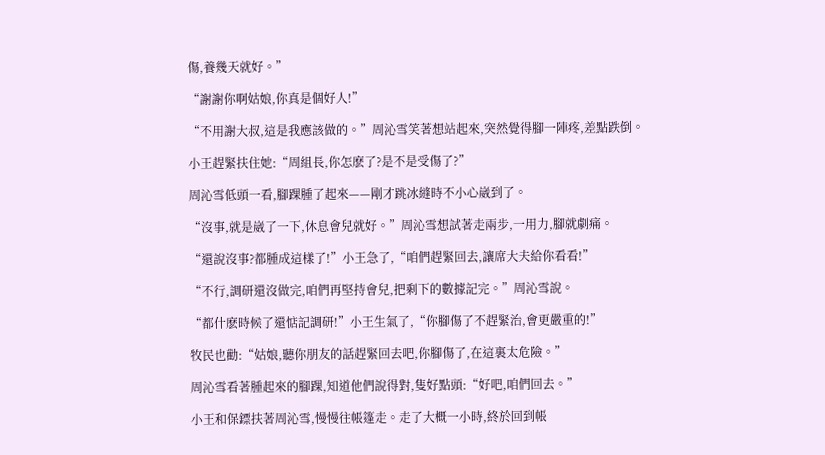傷,養幾天就好。”

“謝謝你啊姑娘,你真是個好人!”

“不用謝大叔,這是我應該做的。”周沁雪笑著想站起來,突然覺得腳一陣疼,差點跌倒。

小王趕緊扶住她:“周組長,你怎麽了?是不是受傷了?”

周沁雪低頭一看,腳踝腫了起來——剛才跳冰縫時不小心崴到了。

“沒事,就是崴了一下,休息會兒就好。”周沁雪想試著走兩步,一用力,腳就劇痛。

“還說沒事?都腫成這樣了!”小王急了,“咱們趕緊回去,讓席大夫給你看看!”

“不行,調研還沒做完,咱們再堅持會兒,把剩下的數據記完。”周沁雪說。

“都什麽時候了還惦記調研!”小王生氣了,“你腳傷了不趕緊治,會更嚴重的!”

牧民也勸:“姑娘,聽你朋友的話趕緊回去吧,你腳傷了,在這裏太危險。”

周沁雪看著腫起來的腳踝,知道他們說得對,隻好點頭:“好吧,咱們回去。”

小王和保鏢扶著周沁雪,慢慢往帳篷走。走了大概一小時,終於回到帳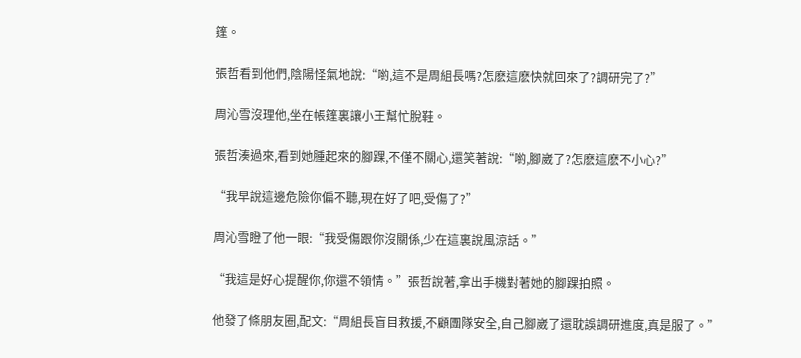篷。

張哲看到他們,陰陽怪氣地說:“喲,這不是周組長嗎?怎麽這麽快就回來了?調研完了?”

周沁雪沒理他,坐在帳篷裏讓小王幫忙脫鞋。

張哲湊過來,看到她腫起來的腳踝,不僅不關心,還笑著說:“喲,腳崴了?怎麽這麽不小心?”

“我早說這邊危險你偏不聽,現在好了吧,受傷了?”

周沁雪瞪了他一眼:“我受傷跟你沒關係,少在這裏說風涼話。”

“我這是好心提醒你,你還不領情。”張哲說著,拿出手機對著她的腳踝拍照。

他發了條朋友圈,配文:“周組長盲目救援,不顧團隊安全,自己腳崴了還耽誤調研進度,真是服了。”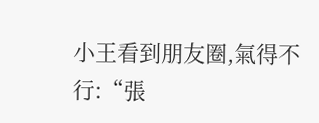小王看到朋友圈,氣得不行:“張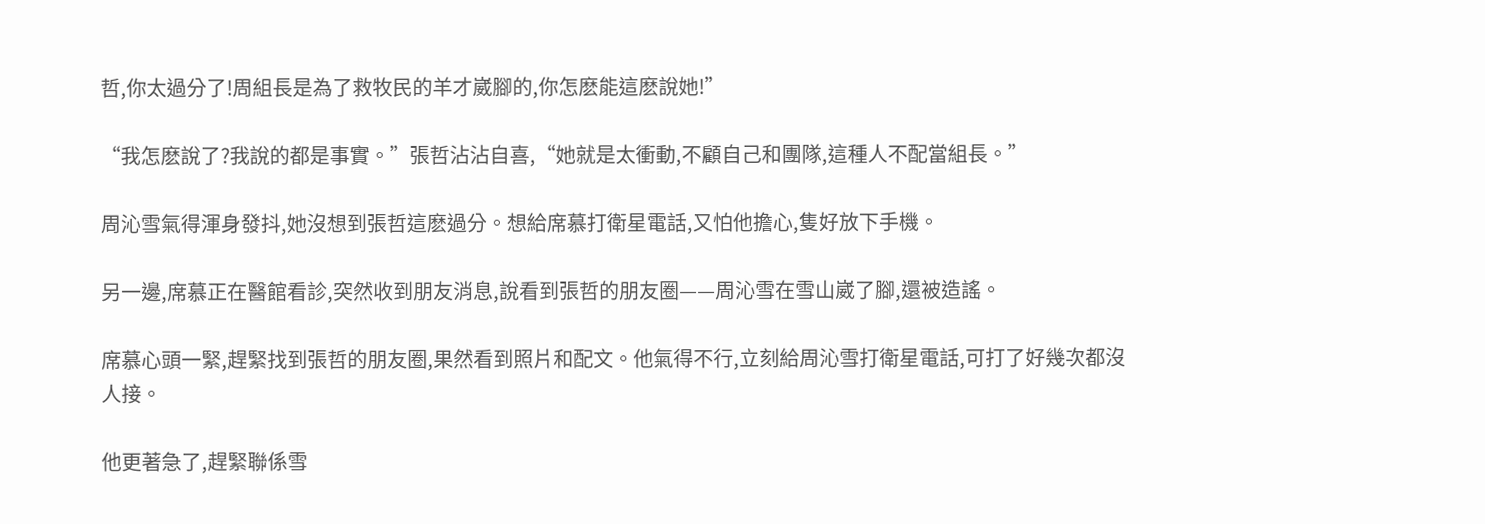哲,你太過分了!周組長是為了救牧民的羊才崴腳的,你怎麽能這麽說她!”

“我怎麽說了?我說的都是事實。”張哲沾沾自喜,“她就是太衝動,不顧自己和團隊,這種人不配當組長。”

周沁雪氣得渾身發抖,她沒想到張哲這麽過分。想給席慕打衛星電話,又怕他擔心,隻好放下手機。

另一邊,席慕正在醫館看診,突然收到朋友消息,說看到張哲的朋友圈——周沁雪在雪山崴了腳,還被造謠。

席慕心頭一緊,趕緊找到張哲的朋友圈,果然看到照片和配文。他氣得不行,立刻給周沁雪打衛星電話,可打了好幾次都沒人接。

他更著急了,趕緊聯係雪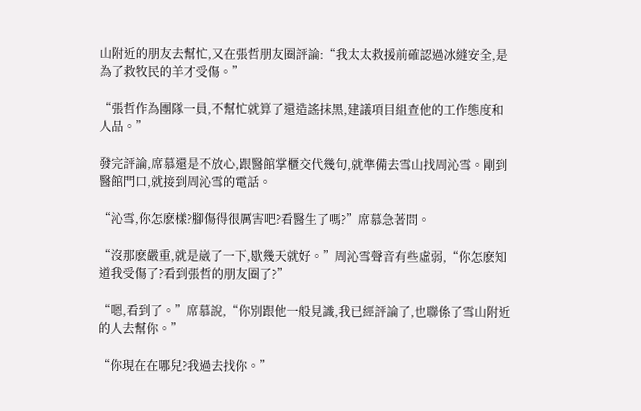山附近的朋友去幫忙,又在張哲朋友圈評論:“我太太救援前確認過冰縫安全,是為了救牧民的羊才受傷。”

“張哲作為團隊一員,不幫忙就算了還造謠抹黑,建議項目組查他的工作態度和人品。”

發完評論,席慕還是不放心,跟醫館掌櫃交代幾句,就準備去雪山找周沁雪。剛到醫館門口,就接到周沁雪的電話。

“沁雪,你怎麽樣?腳傷得很厲害吧?看醫生了嗎?”席慕急著問。

“沒那麽嚴重,就是崴了一下,歇幾天就好。”周沁雪聲音有些虛弱,“你怎麽知道我受傷了?看到張哲的朋友圈了?”

“嗯,看到了。”席慕說,“你別跟他一般見識,我已經評論了,也聯係了雪山附近的人去幫你。”

“你現在在哪兒?我過去找你。”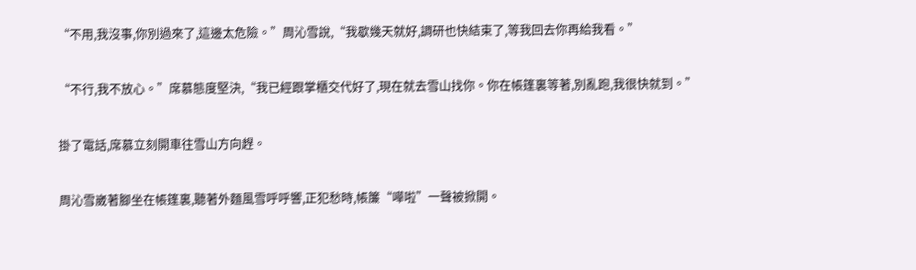“不用,我沒事,你別過來了,這邊太危險。”周沁雪說,“我歇幾天就好,調研也快結束了,等我回去你再給我看。”

“不行,我不放心。”席慕態度堅決,“我已經跟掌櫃交代好了,現在就去雪山找你。你在帳篷裏等著,別亂跑,我很快就到。”

掛了電話,席慕立刻開車往雪山方向趕。

周沁雪崴著腳坐在帳篷裏,聽著外麵風雪呼呼響,正犯愁時,帳簾“嘩啦”一聲被掀開。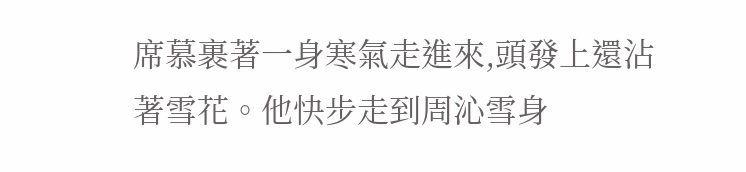席慕裹著一身寒氣走進來,頭發上還沾著雪花。他快步走到周沁雪身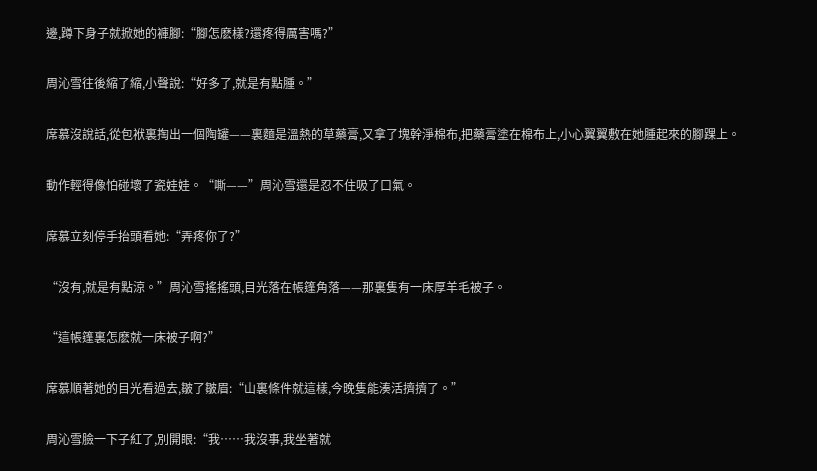邊,蹲下身子就掀她的褲腳:“腳怎麽樣?還疼得厲害嗎?”

周沁雪往後縮了縮,小聲說:“好多了,就是有點腫。”

席慕沒說話,從包袱裏掏出一個陶罐——裏麵是溫熱的草藥膏,又拿了塊幹淨棉布,把藥膏塗在棉布上,小心翼翼敷在她腫起來的腳踝上。

動作輕得像怕碰壞了瓷娃娃。“嘶——”周沁雪還是忍不住吸了口氣。

席慕立刻停手抬頭看她:“弄疼你了?”

“沒有,就是有點涼。”周沁雪搖搖頭,目光落在帳篷角落——那裏隻有一床厚羊毛被子。

“這帳篷裏怎麽就一床被子啊?”

席慕順著她的目光看過去,皺了皺眉:“山裏條件就這樣,今晚隻能湊活擠擠了。”

周沁雪臉一下子紅了,別開眼:“我……我沒事,我坐著就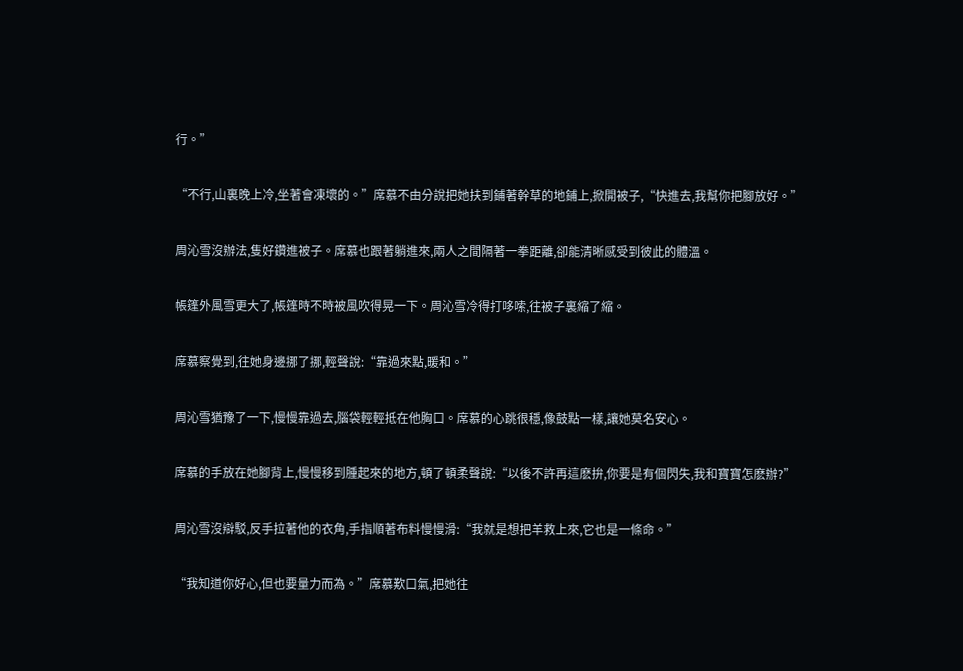行。”

“不行,山裏晚上冷,坐著會凍壞的。”席慕不由分說把她扶到鋪著幹草的地鋪上,掀開被子,“快進去,我幫你把腳放好。”

周沁雪沒辦法,隻好鑽進被子。席慕也跟著躺進來,兩人之間隔著一拳距離,卻能清晰感受到彼此的體溫。

帳篷外風雪更大了,帳篷時不時被風吹得晃一下。周沁雪冷得打哆嗦,往被子裏縮了縮。

席慕察覺到,往她身邊挪了挪,輕聲說:“靠過來點,暖和。”

周沁雪猶豫了一下,慢慢靠過去,腦袋輕輕抵在他胸口。席慕的心跳很穩,像鼓點一樣,讓她莫名安心。

席慕的手放在她腳背上,慢慢移到腫起來的地方,頓了頓柔聲說:“以後不許再這麽拚,你要是有個閃失,我和寶寶怎麽辦?”

周沁雪沒辯駁,反手拉著他的衣角,手指順著布料慢慢滑:“我就是想把羊救上來,它也是一條命。”

“我知道你好心,但也要量力而為。”席慕歎口氣,把她往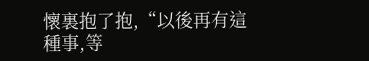懷裏抱了抱,“以後再有這種事,等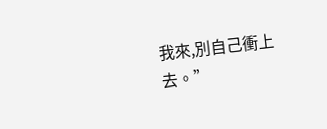我來,別自己衝上去。”